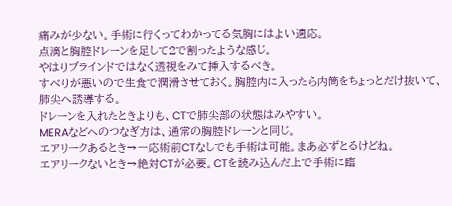痛みが少ない。手術に行くってわかってる気胸にはよい適応。
点滴と胸腔ドレーンを足して2で割ったような感じ。
やはりブラインドではなく透視をみて挿入するべき。
すべりが悪いので生食で潤滑させておく。胸腔内に入ったら内筒をちょっとだけ抜いて、肺尖へ誘導する。
ドレーンを入れたときよりも、CTで肺尖部の状態はみやすい。
MERAなどへのつなぎ方は、通常の胸腔ドレーンと同じ。
エアリークあるとき→一応術前CTなしでも手術は可能。まあ必ずとるけどね。
エアリークないとき→絶対CTが必要。CTを読み込んだ上で手術に臨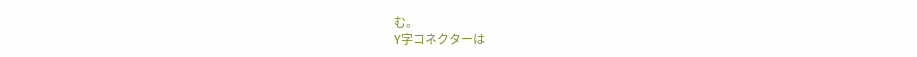む。
Y字コネクターは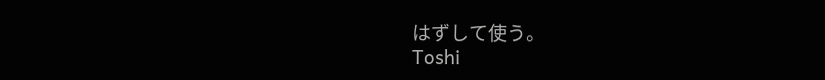はずして使う。
Toshi